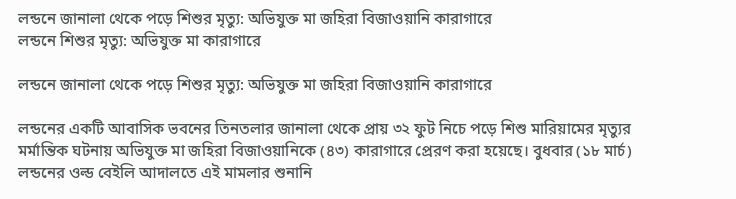লন্ডনে জানালা থেকে পড়ে শিশুর মৃত্যু: অভিযুক্ত মা জহিরা বিজাওয়ানি কারাগারে
লন্ডনে শিশুর মৃত্যু: অভিযুক্ত মা কারাগারে

লন্ডনে জানালা থেকে পড়ে শিশুর মৃত্যু: অভিযুক্ত মা জহিরা বিজাওয়ানি কারাগারে

লন্ডনের একটি আবাসিক ভবনের তিনতলার জানালা থেকে প্রায় ৩২ ফুট নিচে পড়ে শিশু মারিয়ামের মৃত্যুর মর্মান্তিক ঘটনায় অভিযুক্ত মা জহিরা বিজাওয়ানিকে (৪৩) কারাগারে প্রেরণ করা হয়েছে। বুধবার (১৮ মার্চ) লন্ডনের ওল্ড বেইলি আদালতে এই মামলার শুনানি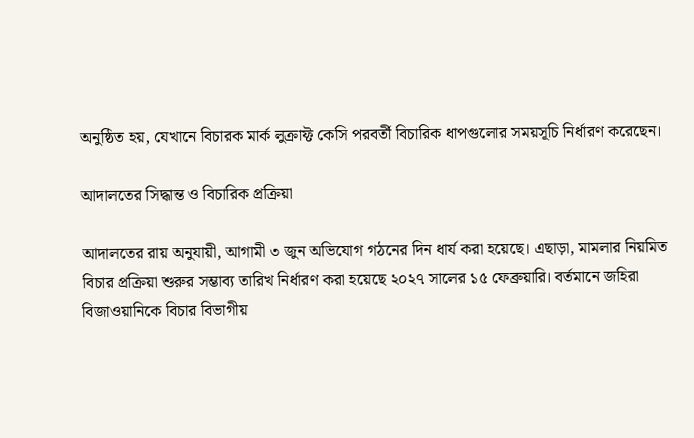অনুষ্ঠিত হয়, যেখানে বিচারক মার্ক লুক্রাফ্ট কেসি পরবর্তী বিচারিক ধাপগুলোর সময়সূচি নির্ধারণ করেছেন।

আদালতের সিদ্ধান্ত ও বিচারিক প্রক্রিয়া

আদালতের রায় অনুযায়ী, আগামী ৩ জুন অভিযোগ গঠনের দিন ধার্য করা হয়েছে। এছাড়া, মামলার নিয়মিত বিচার প্রক্রিয়া শুরুর সম্ভাব্য তারিখ নির্ধারণ করা হয়েছে ২০২৭ সালের ১৫ ফেব্রুয়ারি। বর্তমানে জহিরা বিজাওয়ানিকে বিচার বিভাগীয়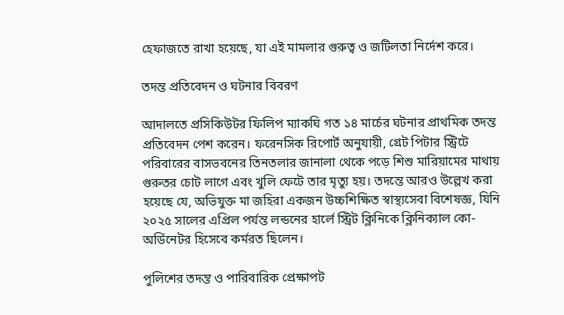হেফাজতে রাখা হয়েছে, যা এই মামলার গুরুত্ব ও জটিলতা নির্দেশ করে।

তদন্ত প্রতিবেদন ও ঘটনার বিবরণ

আদালতে প্রসিকিউটর ফিলিপ ম্যাকঘি গত ১৪ মার্চের ঘটনার প্রাথমিক তদন্ত প্রতিবেদন পেশ করেন। ফরেনসিক রিপোর্ট অনুযায়ী, গ্রেট পিটার স্ট্রিটে পরিবারের বাসভবনের তিনতলার জানালা থেকে পড়ে শিশু মারিয়ামের মাথায় গুরুতর চোট লাগে এবং খুলি ফেটে তার মৃত্যু হয়। তদন্তে আরও উল্লেখ করা হয়েছে যে, অভিযুক্ত মা জহিরা একজন উচ্চশিক্ষিত স্বাস্থ্যসেবা বিশেষজ্ঞ, যিনি ২০২৫ সালের এপ্রিল পর্যন্ত লন্ডনের হার্লে স্ট্রিট ক্লিনিকে ক্লিনিক্যাল কো-অর্ডিনেটর হিসেবে কর্মরত ছিলেন।

পুলিশের তদন্ত ও পারিবারিক প্রেক্ষাপট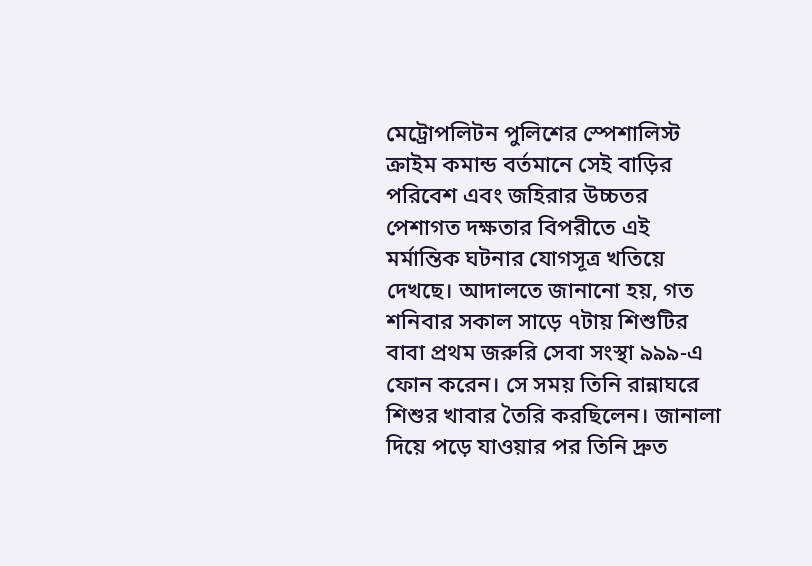মেট্রোপলিটন পুলিশের স্পেশালিস্ট ক্রাইম কমান্ড বর্তমানে সেই বাড়ির পরিবেশ এবং জহিরার উচ্চতর পেশাগত দক্ষতার বিপরীতে এই মর্মান্তিক ঘটনার যোগসূত্র খতিয়ে দেখছে। আদালতে জানানো হয়, গত শনিবার সকাল সাড়ে ৭টায় শিশুটির বাবা প্রথম জরুরি সেবা সংস্থা ৯৯৯-এ ফোন করেন। সে সময় তিনি রান্নাঘরে শিশুর খাবার তৈরি করছিলেন। জানালা দিয়ে পড়ে যাওয়ার পর তিনি দ্রুত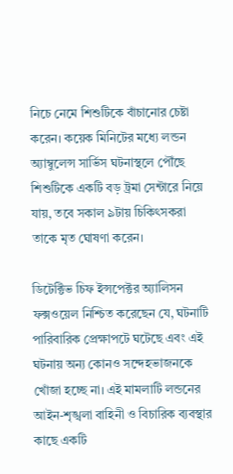নিচে নেমে শিশুটিকে বাঁচানোর চেষ্টা করেন। কয়েক মিনিটের মধ্যে লন্ডন অ্যাম্বুলেন্স সার্ভিস ঘটনাস্থলে পৌঁছে শিশুটিকে একটি বড় ট্রমা সেন্টারে নিয়ে যায়, তবে সকাল ৯টায় চিকিৎসকরা তাকে মৃত ঘোষণা করেন।

ডিটেক্টিভ চিফ ইন্সপেক্টর অ্যালিসন ফক্সওয়েল নিশ্চিত করেছেন যে, ঘটনাটি পারিবারিক প্রেক্ষাপটে ঘটেছে এবং এই ঘটনায় অন্য কোনও সন্দেহভাজনকে খোঁজা হচ্ছে না। এই মামলাটি লন্ডনের আইন-শৃঙ্খলা বাহিনী ও বিচারিক ব্যবস্থার কাছে একটি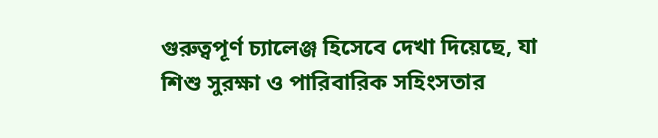গুরুত্বপূর্ণ চ্যালেঞ্জ হিসেবে দেখা দিয়েছে, যা শিশু সুরক্ষা ও পারিবারিক সহিংসতার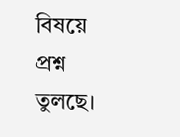বিষয়ে প্রশ্ন তুলছে।